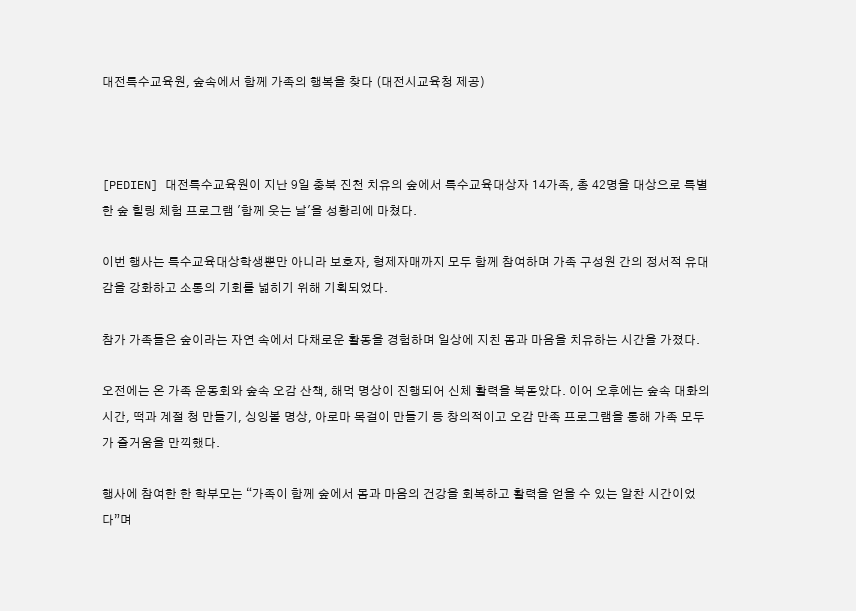대전특수교육원, 숲속에서 함께 가족의 행복을 찾다 (대전시교육청 제공)



[PEDIEN] 대전특수교육원이 지난 9일 충북 진천 치유의 숲에서 특수교육대상자 14가족, 총 42명을 대상으로 특별한 숲 힐링 체험 프로그램 '함께 웃는 날'을 성황리에 마쳤다.

이번 행사는 특수교육대상학생뿐만 아니라 보호자, 형제자매까지 모두 함께 참여하며 가족 구성원 간의 정서적 유대감을 강화하고 소통의 기회를 넓히기 위해 기획되었다.

참가 가족들은 숲이라는 자연 속에서 다채로운 활동을 경험하며 일상에 지친 몸과 마음을 치유하는 시간을 가졌다.

오전에는 온 가족 운동회와 숲속 오감 산책, 해먹 명상이 진행되어 신체 활력을 북돋았다. 이어 오후에는 숲속 대화의 시간, 떡과 계절 청 만들기, 싱잉볼 명상, 아로마 목걸이 만들기 등 창의적이고 오감 만족 프로그램을 통해 가족 모두가 즐거움을 만끽했다.

행사에 참여한 한 학부모는 “가족이 함께 숲에서 몸과 마음의 건강을 회복하고 활력을 얻을 수 있는 알찬 시간이었다”며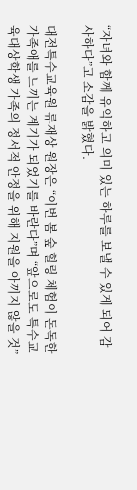“자녀와 함께 유익하고 의미 있는 하루를 보낼 수 있게 되어 감사하다”고 소감을 밝혔다.

대전특수교육원 류재상 원장은 “이번 봄 숲 힐링 체험이 돈독한 가족애를 느끼는 계기가 되었기를 바란다”며 “앞으로도 특수교육대상학생 가족의 정서적 안정을 위해 지원을 아끼지 않을 것”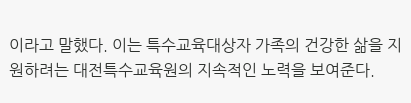이라고 말했다. 이는 특수교육대상자 가족의 건강한 삶을 지원하려는 대전특수교육원의 지속적인 노력을 보여준다.